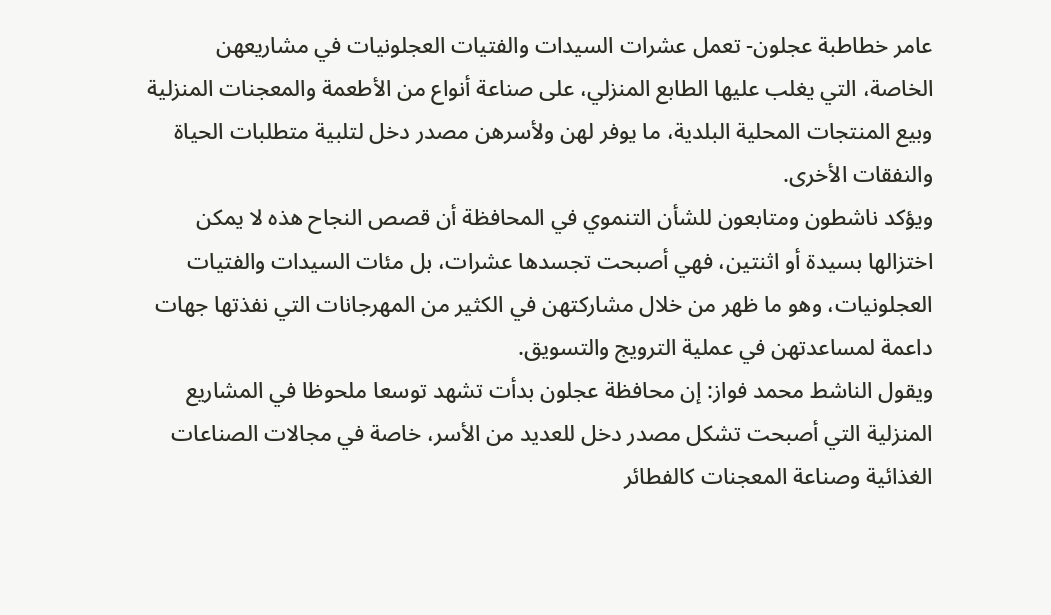عامر خطاطبة عجلون- تعمل عشرات السيدات والفتيات العجلونيات في مشاريعهن الخاصة، التي يغلب عليها الطابع المنزلي، على صناعة أنواع من الأطعمة والمعجنات المنزلية وبيع المنتجات المحلية البلدية، ما يوفر لهن ولأسرهن مصدر دخل لتلبية متطلبات الحياة والنفقات الأخرى.
ويؤكد ناشطون ومتابعون للشأن التنموي في المحافظة أن قصص النجاح هذه لا يمكن اختزالها بسيدة أو اثنتين، فهي أصبحت تجسدها عشرات، بل مئات السيدات والفتيات العجلونيات، وهو ما ظهر من خلال مشاركتهن في الكثير من المهرجانات التي نفذتها جهات داعمة لمساعدتهن في عملية الترويج والتسويق.
ويقول الناشط محمد فواز: إن محافظة عجلون بدأت تشهد توسعا ملحوظا في المشاريع المنزلية التي أصبحت تشكل مصدر دخل للعديد من الأسر، خاصة في مجالات الصناعات الغذائية وصناعة المعجنات كالفطائر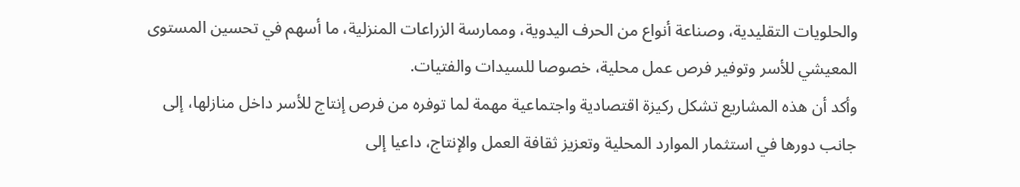والحلويات التقليدية، وصناعة أنواع من الحرف اليدوية، وممارسة الزراعات المنزلية، ما أسهم في تحسين المستوى المعيشي للأسر وتوفير فرص عمل محلية، خصوصا للسيدات والفتيات.
وأكد أن هذه المشاريع تشكل ركيزة اقتصادية واجتماعية مهمة لما توفره من فرص إنتاج للأسر داخل منازلها، إلى جانب دورها في استثمار الموارد المحلية وتعزيز ثقافة العمل والإنتاج، داعيا إلى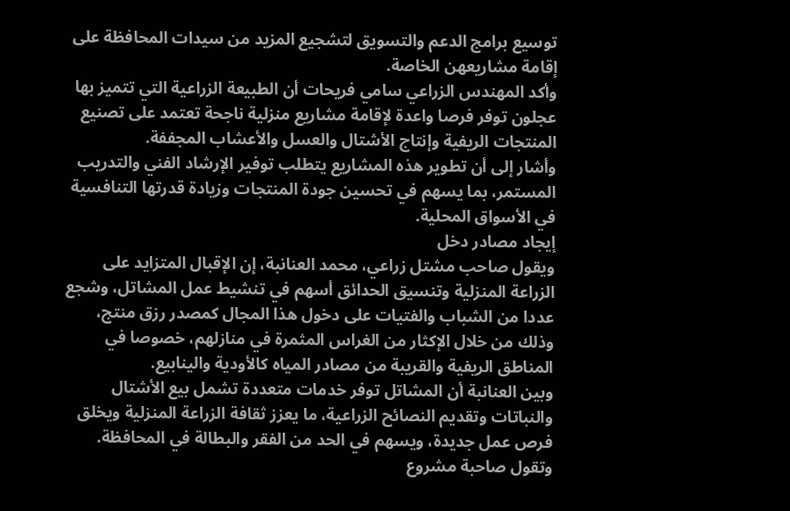توسيع برامج الدعم والتسويق لتشجيع المزيد من سيدات المحافظة على إقامة مشاريعهن الخاصة.
وأكد المهندس الزراعي سامي فريحات أن الطبيعة الزراعية التي تتميز بها عجلون توفر فرصا واعدة لإقامة مشاريع منزلية ناجحة تعتمد على تصنيع المنتجات الريفية وإنتاج الأشتال والعسل والأعشاب المجففة.
وأشار إلى أن تطوير هذه المشاريع يتطلب توفير الإرشاد الفني والتدريب المستمر، بما يسهم في تحسين جودة المنتجات وزيادة قدرتها التنافسية في الأسواق المحلية.
إيجاد مصادر دخل
ويقول صاحب مشتل زراعي، محمد العنانبة، إن الإقبال المتزايد على الزراعة المنزلية وتنسيق الحدائق أسهم في تنشيط عمل المشاتل، وشجع عددا من الشباب والفتيات على دخول هذا المجال كمصدر رزق منتج، وذلك من خلال الإكثار من الغراس المثمرة في منازلهم، خصوصا في المناطق الريفية والقريبة من مصادر المياه كالأودية والينابيع.
وبين العنانبة أن المشاتل توفر خدمات متعددة تشمل بيع الأشتال والنباتات وتقديم النصائح الزراعية، ما يعزز ثقافة الزراعة المنزلية ويخلق فرص عمل جديدة، ويسهم في الحد من الفقر والبطالة في المحافظة.
وتقول صاحبة مشروع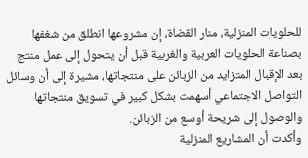للحلويات المنزلية، منار القضاة، إن مشروعها انطلق من شغفها بصناعة الحلويات العربية والغربية قبل أن يتحول إلى عمل منتج بعد الإقبال المتزايد من الزبائن على منتجاتها، مشيرة إلى أن وسائل التواصل الاجتماعي أسهمت بشكل كبير في تسويق منتجاتها والوصول إلى شريحة أوسع من الزبائن.
وأكدت أن المشاريع المنزلية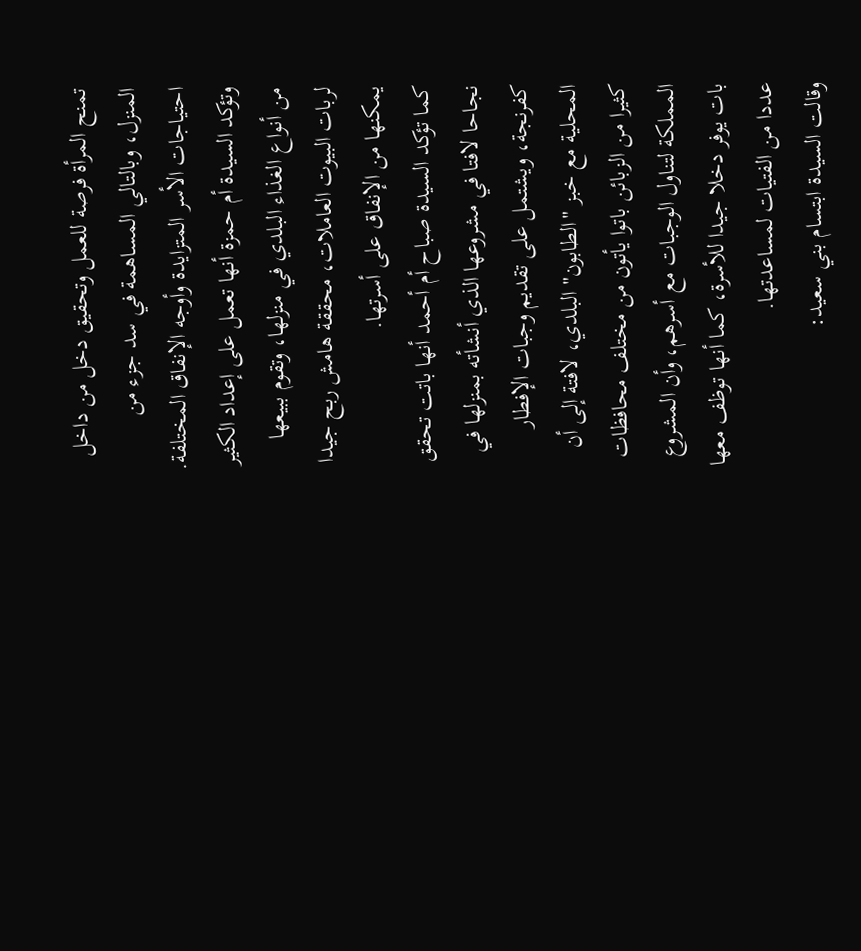تمنح المرأة فرصة للعمل وتحقيق دخل من داخل المنزل، وبالتالي المساهمة في سد جزء من احتياجات الأسر المتزايدة وأوجه الإنفاق المختلفة.
وتؤكد السيدة أم حمزة أنها تعمل على إعداد الكثير من أنواع الغذاء البلدي في منزلها، وتقوم ببيعها لربات البيوت العاملات، محققة هامش ربح جيدا يمكنها من الإنفاق على أسرتها.
كما تؤكد السيدة صباح أم أحمد أنها باتت تحقق نجاحا لافتا في مشروعها الذي أنشأته بمنزلها في كفرنجة، ويشتمل على تقديم وجبات الإفطار المحلية مع خبز "الطابون" البلدي، لافتة إلى أن كثيرا من الزبائن باتوا يأتون من مختلف محافظات المملكة لتناول الوجبات مع أسرهم، وأن المشروع بات يوفر دخلا جيدا للأسرة، كما أنها توظف معها عددا من الفتيات لمساعدتها.
وقالت السيدة ابتسام بني سعيد: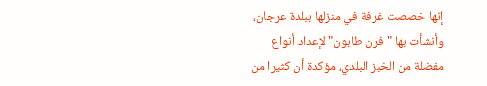إنها خصصت غرفة في منزلها ببلدة عرجان، وأنشأت بها "فرن طابون" لإعداد أنواع مفضلة من الخبز البلدي، مؤكدة أن كثيرا من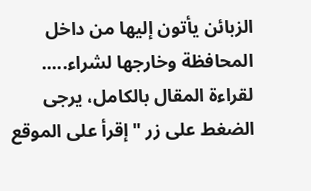الزبائن يأتون إليها من داخل المحافظة وخارجها لشراء.....
لقراءة المقال بالكامل، يرجى الضغط على زر "إقرأ على الموقع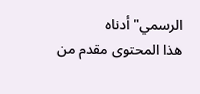الرسمي" أدناه
هذا المحتوى مقدم من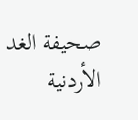صحيفة الغد الأردنية